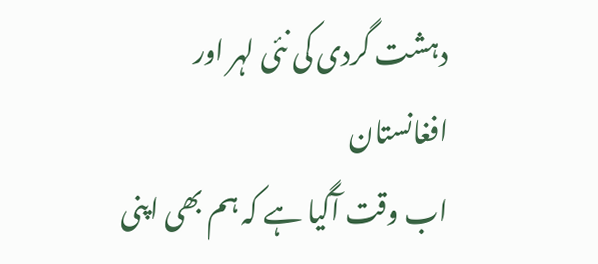دہشت گردی کی نئی لہر اور افغانستان
اب وقت آگیا ہے کہ ہم بھی اپنی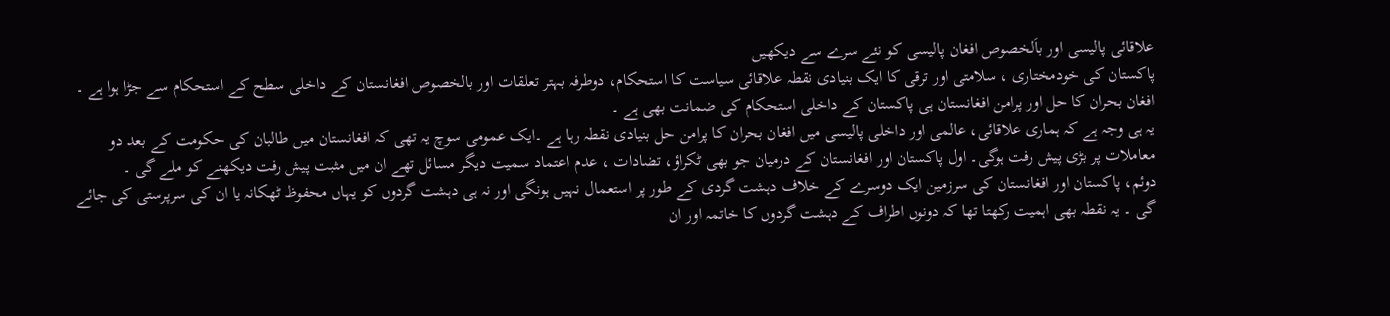علاقائی پالیسی اور باَلخصوص افغان پالیسی کو نئے سرے سے دیکھیں
پاکستان کی خودمختاری ، سلامتی اور ترقی کا ایک بنیادی نقطہ علاقائی سیاست کا استحکام، دوطرفہ بہتر تعلقات اور بالخصوص افغانستان کے داخلی سطح کے استحکام سے جڑا ہوا ہے ۔ افغان بحران کا حل اور پرامن افغانستان ہی پاکستان کے داخلی استحکام کی ضمانت بھی ہے ۔
یہ ہی وجہ ہے کہ ہماری علاقائی، عالمی اور داخلی پالیسی میں افغان بحران کا پرامن حل بنیادی نقطہ رہا ہے ۔ایک عمومی سوچ یہ تھی کہ افغانستان میں طالبان کی حکومت کے بعد دو معاملات پر بڑی پیش رفت ہوگی۔ اول پاکستان اور افغانستان کے درمیان جو بھی ٹکراؤ، تضادات ، عدم اعتماد سمیت دیگر مسائل تھے ان میں مثبت پیش رفت دیکھنے کو ملے گی ۔
دوئم، پاکستان اور افغانستان کی سرزمین ایک دوسرے کے خلاف دہشت گردی کے طور پر استعمال نہیں ہونگی اور نہ ہی دہشت گردوں کو یہاں محفوظ ٹھکانہ یا ان کی سرپرستی کی جائے گی ۔ یہ نقطہ بھی اہمیت رکھتا تھا کہ دونوں اطراف کے دہشت گردوں کا خاتمہ اور ان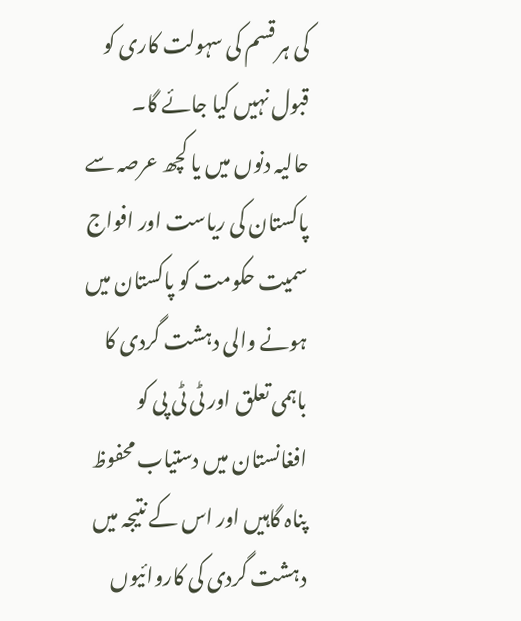کی ہر قسم کی سہولت کاری کو قبول نہیں کیا جائے گا۔
حالیہ دنوں میں یا کچھ عرصہ سے پاکستان کی ریاست اور افواج سمیت حکومت کو پاکستان میں ہونے والی دہشت گردی کا باہمی تعلق اور ٹی ٹی پی کو افغانستان میں دستیاب محفوظ پناہ گاہیں اور اس کے نتیجہ میں دہشت گردی کی کاروائیوں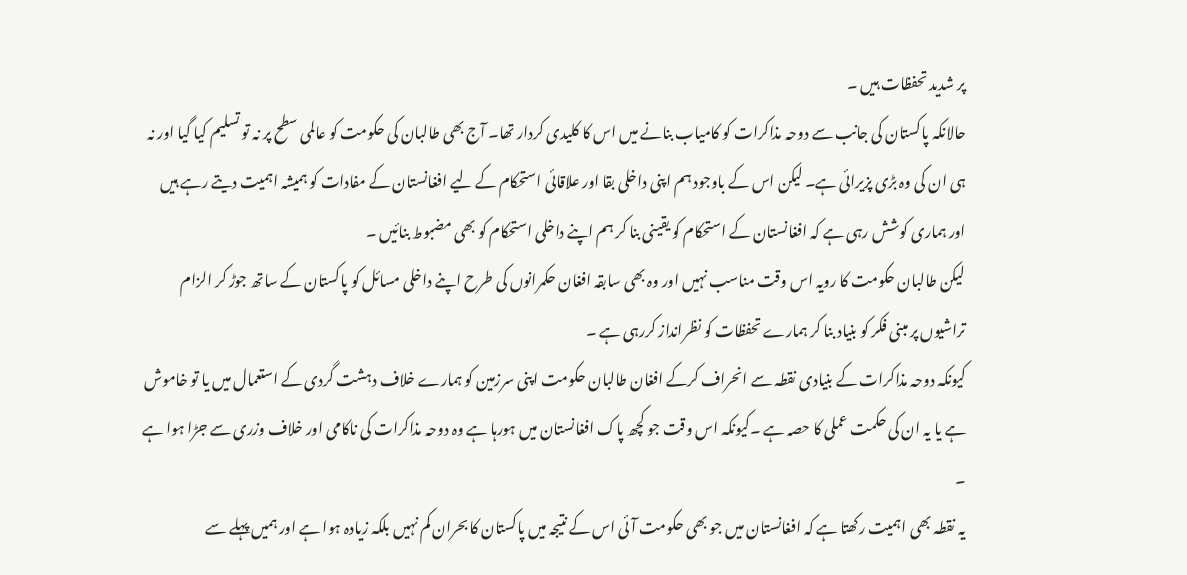پر شدید تحفظات ہیں ۔
حالانکہ پاکستان کی جانب سے دوحہ مذاکرات کو کامیاب بنانے میں اس کا کلیدی کردار تھا۔ آج بھی طالبان کی حکومت کو عالمی سطح پر نہ تو تسلیم کیا گیا اور نہ ہی ان کی وہ بڑی پزیرائی ہے۔ لیکن اس کے باوجود ہم اپنی داخلی بقا اور علاقائی استحکام کے لیے افغانستان کے مفادات کو ہمیشہ اہمیت دیتے رہے ہیں اور ہماری کوشش رہی ہے کہ افغانستان کے استحکام کو یقینی بنا کر ہم اپنے داخلی استحکام کو بھی مضبوط بنائیں ۔
لیکن طالبان حکومت کا رویہ اس وقت مناسب نہیں اور وہ بھی سابقہ افغان حکمرانوں کی طرح اپنے داخلی مسائل کو پاکستان کے ساتھ جوڑ کر الزام تراشیوں پر مبنی فکر کو بنیاد بنا کر ہمارے تحفظات کو نظرانداز کررہی ہے ۔
کیونکہ دوحہ مذاکرات کے بنیادی نقطہ سے انحراف کرکے افغان طالبان حکومت اپنی سرزمین کو ہمارے خلاف دہشت گردی کے استعمال میں یا تو خاموش ہے یا یہ ان کی حکمت عملی کا حصہ ہے ۔کیونکہ اس وقت جو کچھ پاک افغانستان میں ہورہا ہے وہ دوحہ مذاکرات کی ناکامی اور خلاف وزری سے جڑا ہوا ہے ۔
یہ نقطہ بھی اہمیت رکھتا ہے کہ افغانستان میں جو بھی حکومت آئی اس کے نتیجہ میں پاکستان کا بحران کم نہیں بلکہ زیادہ ہوا ہے اور ہمیں پہلے سے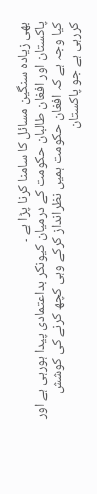بھی زیادہ سنگین مسائل کا سامنا کرنا پڑا ہے ۔
پاکستان اور افغان طالبان حکومت کے درمیان کیونکر بداعتمادی پیدا ہورہی ہے اور کیا وجہ ہے کہ افغان حکومت ہمیں نظرانداز کرکے وہی کچھ کرنے کی کوشش کررہی ہے جو پاکستان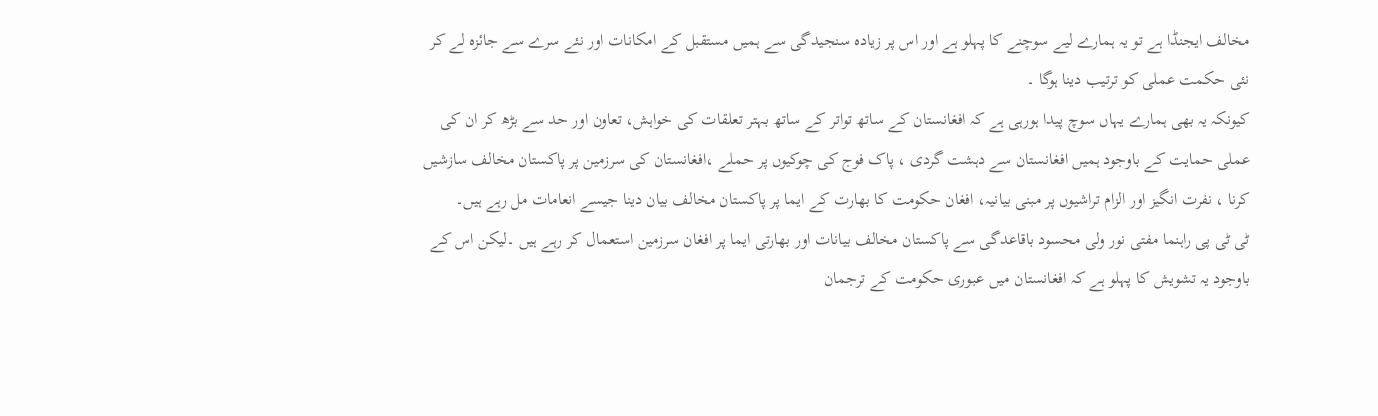مخالف ایجنڈا ہے تو یہ ہمارے لیے سوچنے کا پہلو ہے اور اس پر زیادہ سنجیدگی سے ہمیں مستقبل کے امکانات اور نئے سرے سے جائزہ لے کر نئی حکمت عملی کو ترتیب دینا ہوگا ۔
کیونکہ یہ بھی ہمارے یہاں سوچ پیدا ہورہی ہے کہ افغانستان کے ساتھ تواتر کے ساتھ بہتر تعلقات کی خواہش، تعاون اور حد سے بڑھ کر ان کی عملی حمایت کے باوجود ہمیں افغانستان سے دہشت گردی ، پاک فوج کی چوکیوں پر حملے ،افغانستان کی سرزمین پر پاکستان مخالف سازشیں کرنا ، نفرت انگیز اور الزام تراشیوں پر مبنی بیانیہ، افغان حکومت کا بھارت کے ایما پر پاکستان مخالف بیان دینا جیسے انعامات مل رہے ہیں۔
ٹی ٹی پی راہنما مفتی نور ولی محسود باقاعدگی سے پاکستان مخالف بیانات اور بھارتی ایما پر افغان سرزمین استعمال کر رہے ہیں ۔لیکن اس کے باوجود یہ تشویش کا پہلو ہے کہ افغانستان میں عبوری حکومت کے ترجمان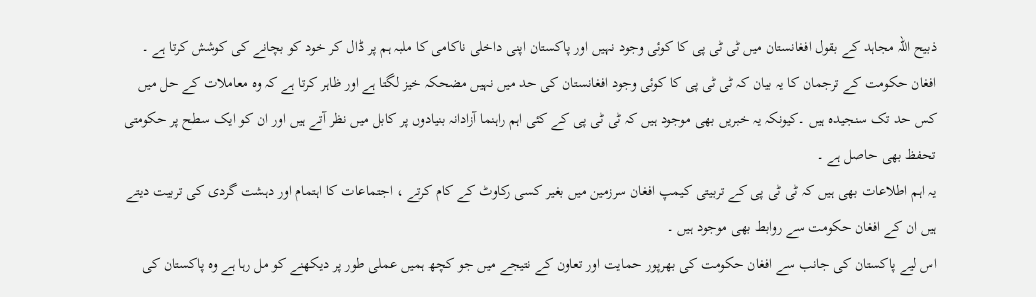ذبیح اللہ مجاہد کے بقول افغانستان میں ٹی ٹی پی کا کوئی وجود نہیں اور پاکستان اپنی داخلی ناکامی کا ملبہ ہم پر ڈال کر خود کو بچانے کی کوشش کرتا ہے ۔
افغان حکومت کے ترجمان کا یہ بیان کہ ٹی ٹی پی کا کوئی وجود افغانستان کی حد میں نہیں مضحکہ خیز لگتا ہے اور ظاہر کرتا ہے کہ وہ معاملات کے حل میں کس حد تک سنجیدہ ہیں ۔کیونکہ یہ خبریں بھی موجود ہیں کہ ٹی ٹی پی کے کئی اہم راہنما آزادانہ بنیادوں پر کابل میں نظر آتے ہیں اور ان کو ایک سطح پر حکومتی تحفظ بھی حاصل ہے ۔
یہ اہم اطلاعات بھی ہیں کہ ٹی ٹی پی کے تربیتی کیمپ افغان سرزمین میں بغیر کسی رکاوٹ کے کام کرتے ، اجتماعات کا اہتمام اور دہشت گردی کی تربیت دیتے ہیں ان کے افغان حکومت سے روابط بھی موجود ہیں ۔
اس لیے پاکستان کی جانب سے افغان حکومت کی بھرپور حمایت اور تعاون کے نتیجے میں جو کچھ ہمیں عملی طور پر دیکھنے کو مل رہا ہے وہ پاکستان کی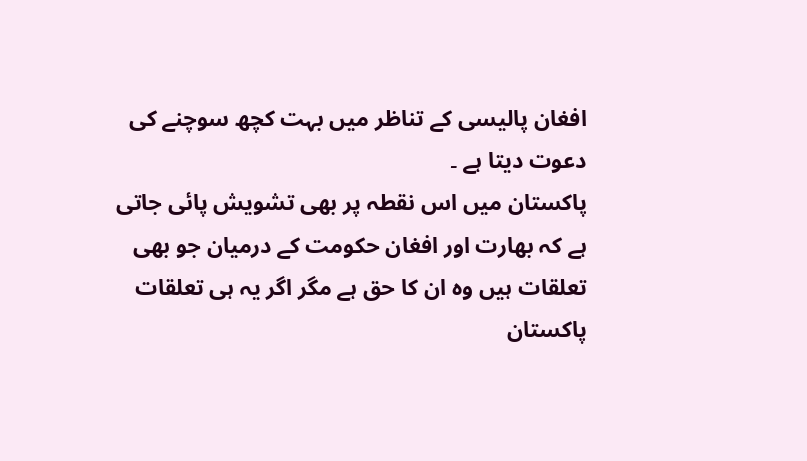افغان پالیسی کے تناظر میں بہت کچھ سوچنے کی دعوت دیتا ہے ۔
پاکستان میں اس نقطہ پر بھی تشویش پائی جاتی ہے کہ بھارت اور افغان حکومت کے درمیان جو بھی تعلقات ہیں وہ ان کا حق ہے مگر اگر یہ ہی تعلقات پاکستان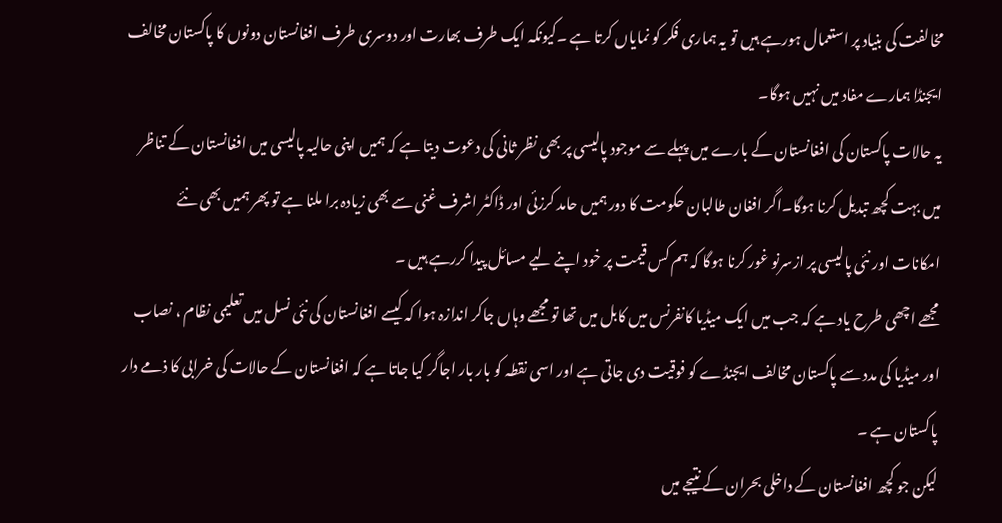مخالفت کی بنیاد پر استعمال ہورہے ہیں تو یہ ہماری فکر کو نمایاں کرتا ہے ۔کیونکہ ایک طرف بھارت اور دوسری طرف افغانستان دونوں کا پاکستان مخالف ایجنڈا ہمارے مفاد میں نہیں ہوگا۔
یہ حالات پاکستان کی افغانستان کے بارے میں پہلے سے موجود پالیسی پر بھی نظر ثانی کی دعوت دیتا ہے کہ ہمیں اپنی حالیہ پالیسی میں افغانستان کے تناظر میں بہت کچھ تبدیل کرنا ہوگا۔اگر افغان طالبان حکومت کا دور ہمیں حامد کرزئی اور ڈاکٹر اشرف غنی سے بھی زیادہ برا ملنا ہے تو پھر ہمیں بھی نئے امکانات اور نئی پالیسی پر ازسرنو غور کرنا ہوگا کہ ہم کس قیمت پر خود اپنے لیے مسائل پیدا کررہے ہیں ۔
مجھے اچھی طرح یاد ہے کہ جب میں ایک میڈیا کانفرنس میں کابل میں تھا تو مجھے وہاں جاکر اندازہ ہوا کہ کیسے افغانستان کی نئی نسل میں تعلیمی نظام ، نصاب اور میڈیا کی مدد سے پاکستان مخالف ایجنڈے کو فوقیت دی جاتی ہے اور اسی نقطہ کو بار بار اجاگر کیا جاتا ہے کہ افغانستان کے حالات کی خرابی کا ذمے دار پاکستان ہے ۔
لیکن جو کچھ افغانستان کے داخلی بحران کے نتیجے میں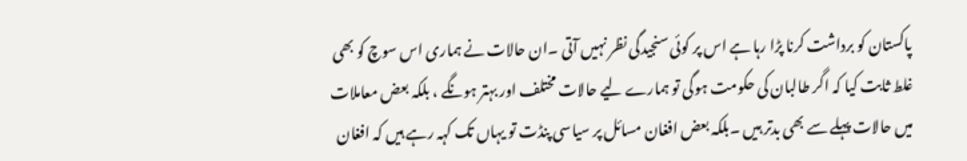پاکستان کو برداشت کرنا پڑا رہا ہے اس پر کوئی سنجیدگی نظر نہیں آتی ۔ان حالات نے ہماری اس سوچ کو بھی غلط ثابت کیا کہ اگر طالبان کی حکومت ہوگی تو ہمارے لیے حالات مختلف اور بہتر ہونگے ، بلکہ بعض معاملات میں حالات پہلے سے بھی بدتر ہیں ۔بلکہ بعض افغان مسائل پر سیاسی پنڈت تو یہاں تک کہہ رہے ہیں کہ افغان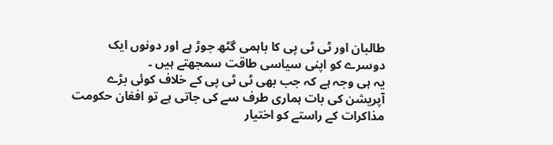طالبان اور ٹی ٹی پی کا باہمی گٹھ جوڑ ہے اور دونوں ایک دوسرے کو اپنی سیاسی طاقت سمجھتے ہیں ۔
یہ ہی وجہ ہے کہ جب بھی ٹی ٹی پی کے خلاف کوئی بڑے آپریشن کی بات ہماری طرف سے کی جاتی ہے تو افغان حکومت مذاکرات کے راستے کو اختیار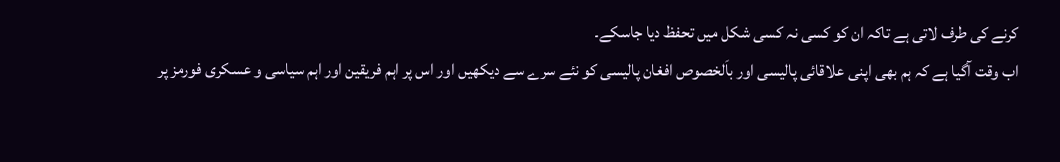کرنے کی طرف لاتی ہے تاکہ ان کو کسی نہ کسی شکل میں تحفظ دیا جاسکے۔
اب وقت آگیا ہے کہ ہم بھی اپنی علاقائی پالیسی اور باَلخصوص افغان پالیسی کو نئے سرے سے دیکھیں اور اس پر اہم فریقین اور اہم سیاسی و عسکری فورمز پر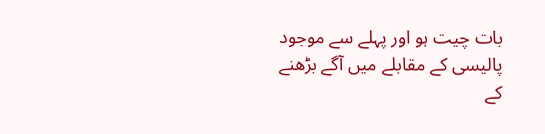بات چیت ہو اور پہلے سے موجود پالیسی کے مقابلے میں آگے بڑھنے کے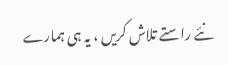نئے راستے تلاش کریں ، یہ ہی ہمارے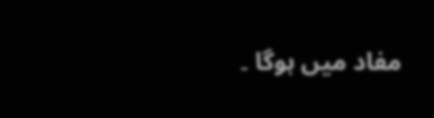مفاد میں ہوگا ۔